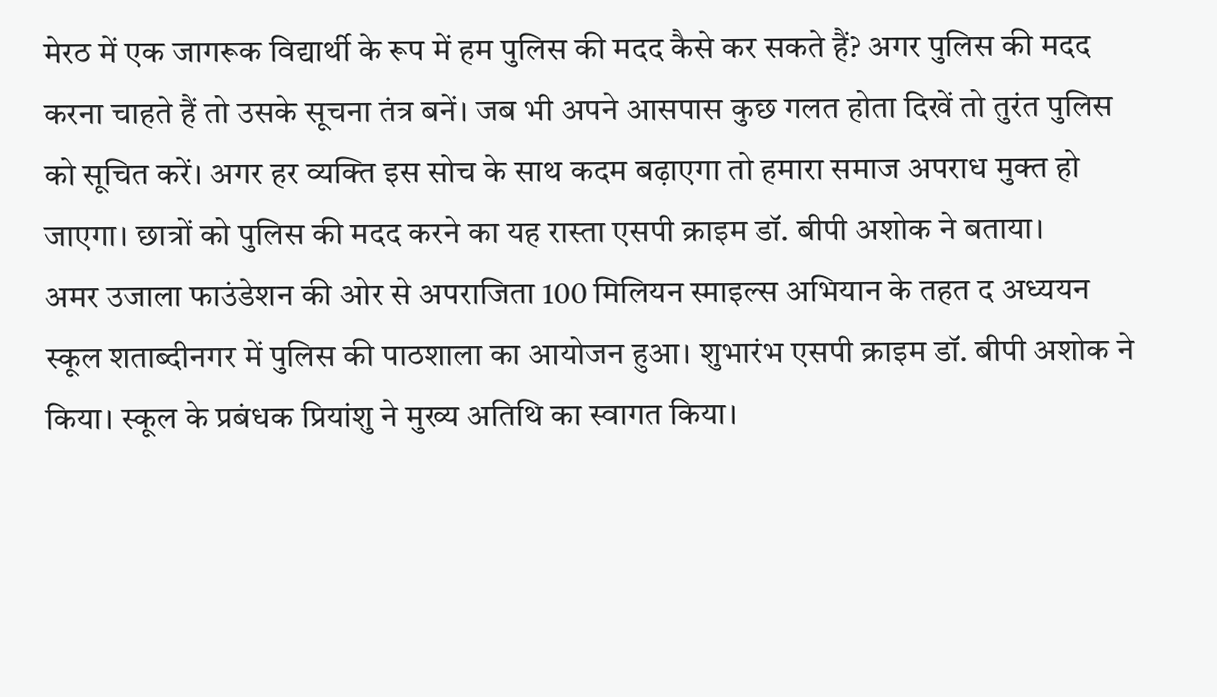मेरठ में एक जागरूक विद्यार्थी के रूप में हम पुलिस की मदद कैसे कर सकते हैं? अगर पुलिस की मदद करना चाहते हैं तो उसके सूचना तंत्र बनें। जब भी अपने आसपास कुछ गलत होता दिखें तो तुरंत पुलिस को सूचित करें। अगर हर व्यक्ति इस सोच के साथ कदम बढ़ाएगा तो हमारा समाज अपराध मुक्त हो जाएगा। छात्रों को पुलिस की मदद करने का यह रास्ता एसपी क्राइम डॉ. बीपी अशोक ने बताया।
अमर उजाला फाउंडेशन की ओर से अपराजिता 100 मिलियन स्माइल्स अभियान के तहत द अध्ययन स्कूल शताब्दीनगर में पुलिस की पाठशाला का आयोजन हुआ। शुभारंभ एसपी क्राइम डॉ. बीपी अशोक ने किया। स्कूल के प्रबंधक प्रियांशु ने मुख्य अतिथि का स्वागत किया।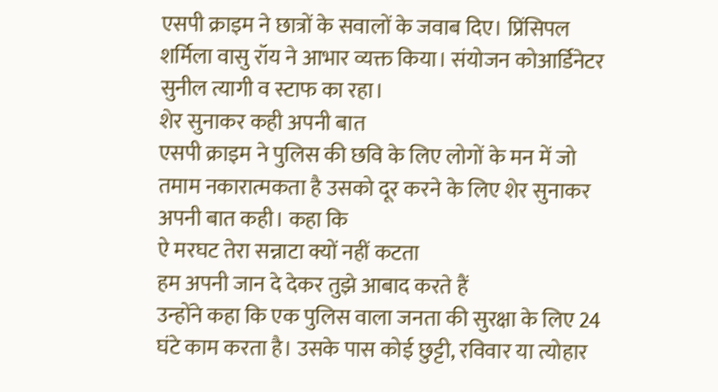एसपी क्राइम ने छात्रों के सवालों के जवाब दिए। प्रिंसिपल शर्मिला वासु रॉय ने आभार व्यक्त किया। संयोजन कोआर्डिनेटर सुनील त्यागी व स्टाफ का रहा।
शेर सुनाकर कही अपनी बात
एसपी क्राइम ने पुलिस की छवि के लिए लोगों के मन में जो तमाम नकारात्मकता है उसको दूर करने के लिए शेर सुनाकर अपनी बात कही। कहा कि
ऐ मरघट तेरा सन्नाटा क्यों नहीं कटता
हम अपनी जान दे देकर तुझे आबाद करते हैं
उन्होंने कहा कि एक पुलिस वाला जनता की सुरक्षा के लिए 24 घंटे काम करता है। उसके पास कोई छुट्टी, रविवार या त्योहार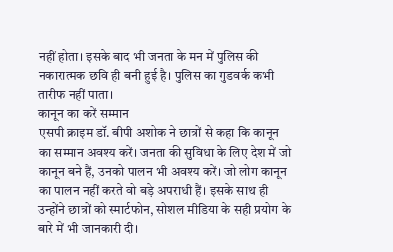नहीं होता। इसके बाद भी जनता के मन में पुलिस की नकारात्मक छवि ही बनी हुई है। पुलिस का गुडवर्क कभी तारीफ नहीं पाता।
कानून का करें सम्मान
एसपी क्राइम डॉ. बीपी अशोक ने छात्रों से कहा कि कानून का सम्मान अवश्य करें। जनता की सुविधा के लिए देश में जो कानून बने हैं, उनको पालन भी अवश्य करें। जो लोग कानून का पालन नहीं करते वो बड़े अपराधी हैं। इसके साथ ही उन्होंने छात्रों को स्मार्टफोन, सोशल मीडिया के सही प्रयोग के बारे में भी जानकारी दी।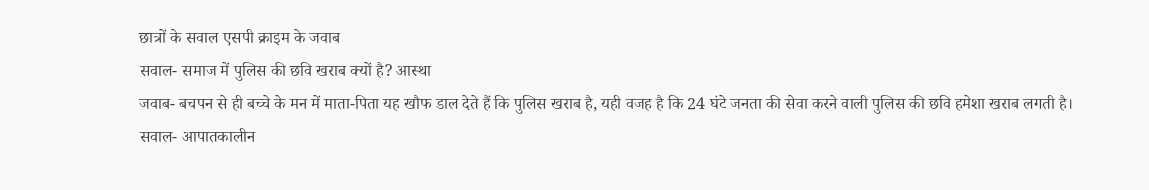छात्रों के सवाल एसपी क्राइम के जवाब
सवाल- समाज में पुलिस की छवि खराब क्यों है? आस्था
जवाब- बचपन से ही बच्चे के मन में माता-पिता यह खौफ डाल देते हैं कि पुलिस खराब है, यही वजह है कि 24 घंटे जनता की सेवा करने वाली पुलिस की छवि हमेशा खराब लगती है।
सवाल- आपातकालीन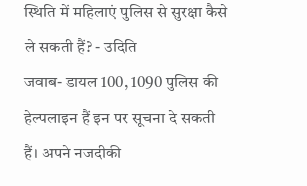स्थिति में महिलाएं पुलिस से सुरक्षा कैसे ले सकती हैं? - उदिति
जवाब- डायल 100, 1090 पुलिस की हेल्पलाइन हैं इन पर सूचना दे सकती हैं। अपने नजदीकी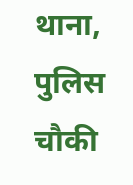थाना, पुलिस चौकी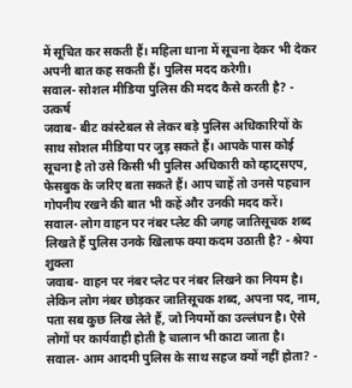में सूचित कर सकती हैं। महिला थाना में सूचना देकर भी देकर अपनी बात कह सकती हैं। पुलिस मदद करेगी।
सवाल- सोशल मीडिया पुलिस की मदद कैसे करती है? - उत्कर्ष
जवाब- बीट कांस्टेबल से लेकर बड़े पुलिस अधिकारियों के साथ सोशल मीडिया पर जुड़ सकते हैं। आपके पास कोई सूचना है तो उसे किसी भी पुलिस अधिकारी को व्हाट्सएप, फेसबुक के जरिए बता सकते हैं। आप चाहें तो उनसे पहचान गोपनीय रखने की बात भी कहें और उनकी मदद करें।
सवाल- लोग वाहन पर नंबर प्लेट की जगह जातिसूचक शब्द लिखते हैं पुलिस उनके खिलाफ क्या कदम उठाती है? - श्रेया शुक्ला
जवाब- वाहन पर नंबर प्लेट पर नंबर लिखने का नियम है। लेकिन लोग नंबर छोड़कर जातिसूचक शब्द, अपना पद, नाम, पता सब कुछ लिख लेते हैं, जो नियमों का उल्लंघन है। ऐसे लोगों पर कार्यवाही होती है चालान भी काटा जाता है।
सवाल- आम आदमी पुलिस के साथ सहज क्यों नहीं होता? -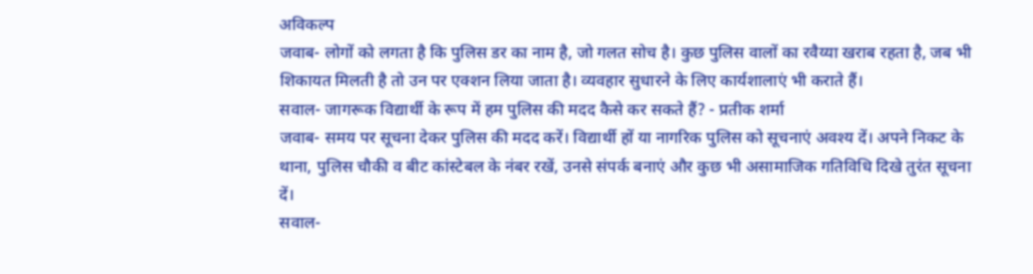अविकल्प
जवाब- लोगों को लगता है कि पुलिस डर का नाम है, जो गलत सोच है। कुछ पुलिस वालों का रवैय्या खराब रहता है, जब भी शिकायत मिलती है तो उन पर एक्शन लिया जाता है। व्यवहार सुधारने के लिए कार्यशालाएं भी कराते हैं।
सवाल- जागरूक विद्यार्थी के रूप में हम पुलिस की मदद कैसे कर सकते हैं? - प्रतीक शर्मा
जवाब- समय पर सूचना देकर पुलिस की मदद करें। विद्यार्थी हों या नागरिक पुलिस को सूचनाएं अवश्य दें। अपने निकट के थाना, पुलिस चौकी व बीट कांस्टेबल के नंबर रखें, उनसे संपर्क बनाएं और कुछ भी असामाजिक गतिविधि दिखे तुरंत सूचना दें।
सवाल-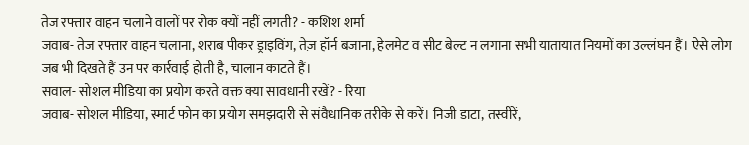तेज रफ्तार वाहन चलाने वालों पर रोक क्यों नहीं लगती? - कशिश शर्मा
जवाब- तेज रफ्तार वाहन चलाना, शराब पीकर ड्राइविंग, तेज़ हॉर्न बजाना, हेलमेट व सीट बेल्ट न लगाना सभी यातायात नियमों का उल्लंघन हैं। ऐसे लोग जब भी दिखते हैं उन पर कार्रवाई होती है, चालान काटते हैं।
सवाल- सोशल मीडिया का प्रयोग करते वक्त क्या सावधानी रखें? - रिया
जवाब- सोशल मीडिया, स्मार्ट फोन का प्रयोग समझदारी से संवैधानिक तरीके से करें। निजी डाटा, तस्वीरें,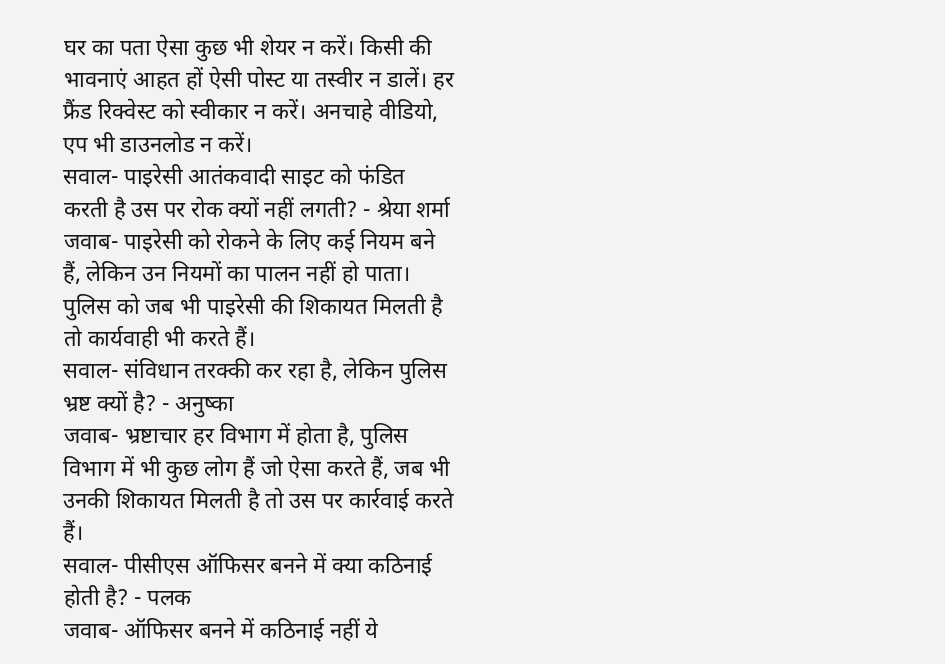घर का पता ऐसा कुछ भी शेयर न करें। किसी की भावनाएं आहत हों ऐसी पोस्ट या तस्वीर न डालें। हर फ्रैंड रिक्वेस्ट को स्वीकार न करें। अनचाहे वीडियो, एप भी डाउनलोड न करें।
सवाल- पाइरेसी आतंकवादी साइट को फंडित करती है उस पर रोक क्यों नहीं लगती? - श्रेया शर्मा
जवाब- पाइरेसी को रोकने के लिए कई नियम बने हैं, लेकिन उन नियमों का पालन नहीं हो पाता। पुलिस को जब भी पाइरेसी की शिकायत मिलती है तो कार्यवाही भी करते हैं।
सवाल- संविधान तरक्की कर रहा है, लेकिन पुलिस भ्रष्ट क्यों है? - अनुष्का
जवाब- भ्रष्टाचार हर विभाग में होता है, पुलिस विभाग में भी कुछ लोग हैं जो ऐसा करते हैं, जब भी उनकी शिकायत मिलती है तो उस पर कार्रवाई करते हैं।
सवाल- पीसीएस ऑफिसर बनने में क्या कठिनाई होती है? - पलक
जवाब- ऑफिसर बनने में कठिनाई नहीं ये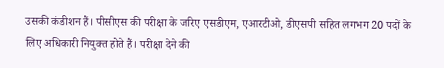उसकी कंडीशन हैं। पीसीएस की परीक्षा के जरिए एसडीएम, एआरटीओ, डीएसपी सहित लगभग 20 पदों के लिए अधिकारी नियुक्त होते हैं। परीक्षा देने की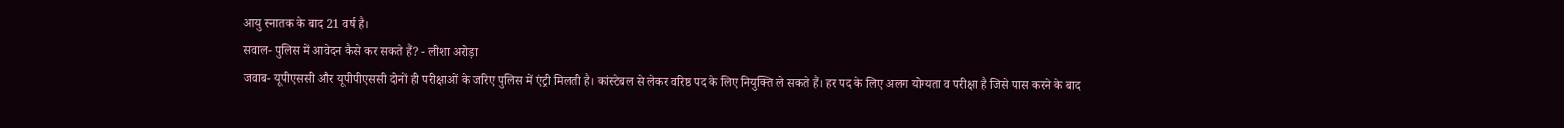आयु स्नातक के बाद 21 वर्ष है।
सवाल- पुलिस में आवेदन कैसे कर सकते हैं? - लीशा अरोड़ा
जवाब- यूपीएससी और यूपीपीएससी दोनों ही परीक्षाओं के जरिए पुलिस में एंट्री मिलती है। कांस्टेबल से लेकर वरिष्ठ पद के लिए नियुक्ति ले सकते हैं। हर पद के लिए अलग योग्यता व परीक्षा है जिसे पास करने के बाद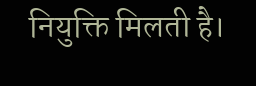नियुक्ति मिलती है।